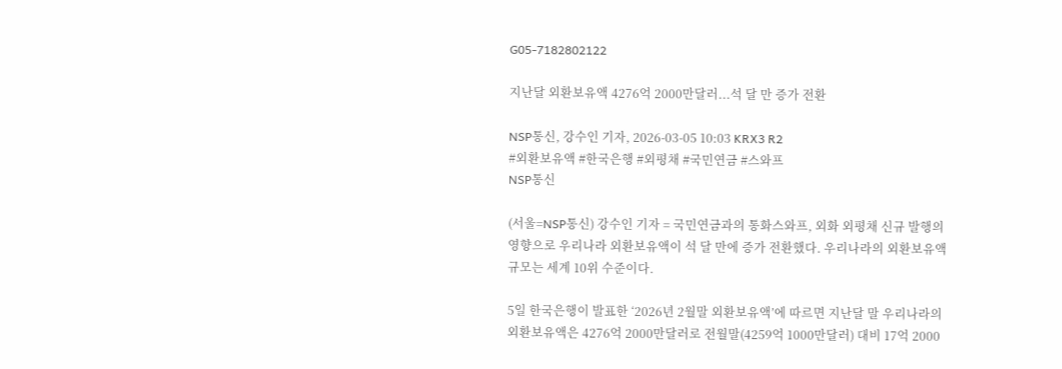G05-7182802122

지난달 외환보유액 4276억 2000만달러...석 달 만 증가 전환

NSP통신, 강수인 기자, 2026-03-05 10:03 KRX3 R2
#외환보유액 #한국은행 #외평채 #국민연금 #스와프
NSP통신

(서울=NSP통신) 강수인 기자 = 국민연금과의 통화스와프, 외화 외평채 신규 발행의 영향으로 우리나라 외환보유액이 석 달 만에 증가 전환했다. 우리나라의 외환보유액 규모는 세계 10위 수준이다.

5일 한국은행이 발표한 ‘2026년 2월말 외환보유액’에 따르면 지난달 말 우리나라의 외환보유액은 4276억 2000만달러로 전월말(4259억 1000만달러) 대비 17억 2000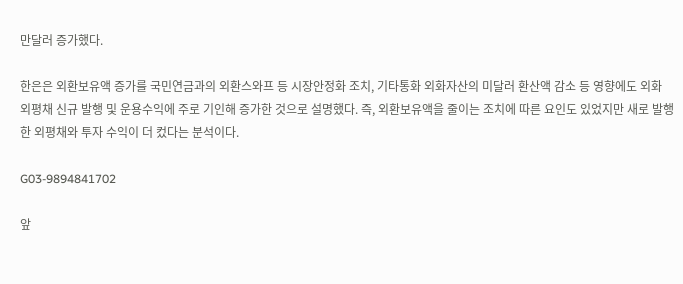만달러 증가했다.

한은은 외환보유액 증가를 국민연금과의 외환스와프 등 시장안정화 조치, 기타통화 외화자산의 미달러 환산액 감소 등 영향에도 외화 외평채 신규 발행 및 운용수익에 주로 기인해 증가한 것으로 설명했다. 즉, 외환보유액을 줄이는 조치에 따른 요인도 있었지만 새로 발행한 외평채와 투자 수익이 더 컸다는 분석이다.

G03-9894841702

앞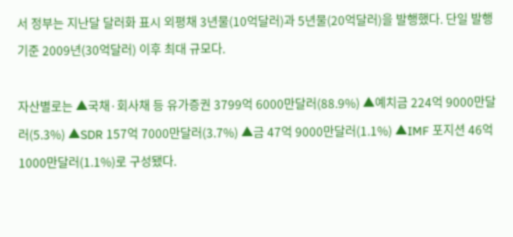서 정부는 지난달 달러화 표시 외평채 3년물(10억달러)과 5년물(20억달러)을 발행했다. 단일 발행 기준 2009년(30억달러) 이후 최대 규모다.

자산별로는 ▲국채·회사채 등 유가증권 3799억 6000만달러(88.9%) ▲예치금 224억 9000만달러(5.3%) ▲SDR 157억 7000만달러(3.7%) ▲금 47억 9000만달러(1.1%) ▲IMF 포지션 46억 1000만달러(1.1%)로 구성됐다.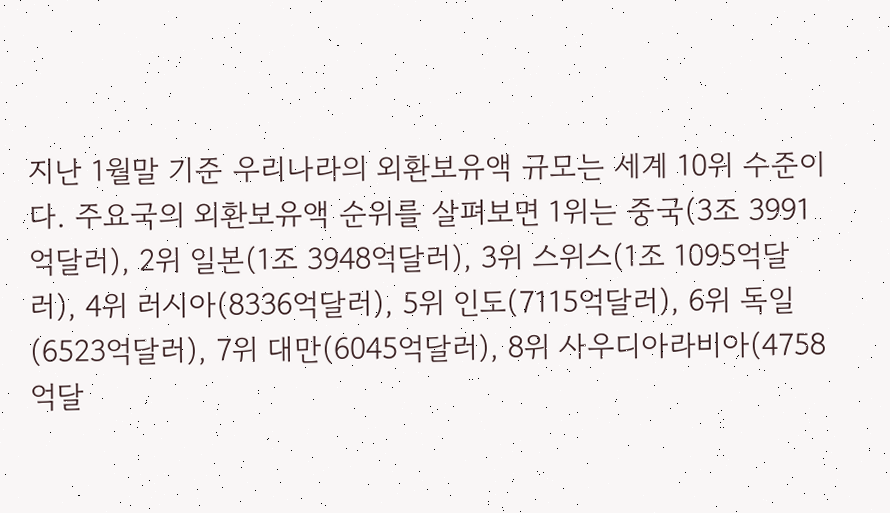지난 1월말 기준 우리나라의 외환보유액 규모는 세계 10위 수준이다. 주요국의 외환보유액 순위를 살펴보면 1위는 중국(3조 3991억달러), 2위 일본(1조 3948억달러), 3위 스위스(1조 1095억달러), 4위 러시아(8336억달러), 5위 인도(7115억달러), 6위 독일(6523억달러), 7위 대만(6045억달러), 8위 사우디아라비아(4758억달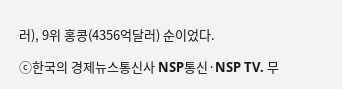러), 9위 홍콩(4356억달러) 순이었다.

ⓒ한국의 경제뉴스통신사 NSP통신·NSP TV. 무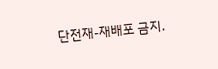단전재-재배포 금지.